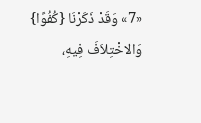«7» وَقَدْ ذَكَرْنَا {كُفُوًا} وَالاخْتِلاَفَ فِيهِ،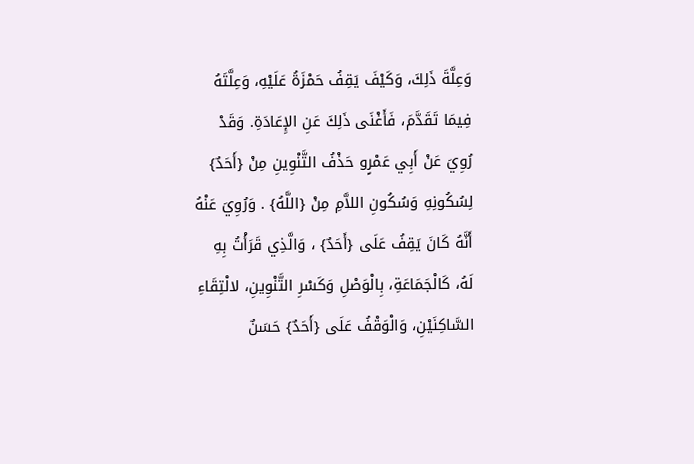وَعِلَّةَ ذَلِكَ، وَكَيْفَ يَقِفُ حَمْزَةُ عَلَيْهِ، وَعِلَّتَهُ فِيمَا تَقَدَّمَ، فَأَغْنَى ذَلِكَ عَنِ الإِعَادَةِ. وَقَدْ رُوِيَ عَنْ أَبِي عَمْرٍو حَذْفُ التَّنْوِينِ مِنْ {أَحَدٌ} لِسُكُونِهِ وَسُكُونِ اللاَّمِ مِنْ {اللَّهُ} . وَرُوِيَ عَنْهُ أَنَّهُ كَانَ يَقِفُ عَلَى {أَحَدٌ} ، وَالَّذِي قَرَأْتُ بِهِ لَهُ، كَالْجَمَاعَةِ، بِالْوَصْلِ وَكَسْرِ التَّنْوِينِ، لالْتِقَاءِ السَّاكِنَيْنِ، وَالْوَقْفُ عَلَى {أَحَدٌ} حَسَنٌ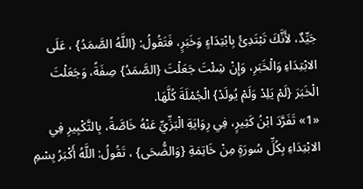جَيِّدٌ، لأَنَّكَ تَبْتَدِئُ بِابْتِدَاءٍ وَخَبَرٍ، فَتَقُولُ: {اللَّهُ الصَّمَدُ} ، عَلَى الابْتِدَاءِ وَالْخَبَرِ، وَإِنْ شِئْتَ جَعَلْتَ {الصَّمَدُ} صِفَةً، وَجَعَلْتَ الْخَبَرَ {لَمْ يَلِدْ وَلَمْ يُولَدْ} الْجُمْلَةَ كُلَّهَا.
«1» تَفَرَّدَ ابْنُ كَثِيرٍ، فِي رِوَايَةِ الْبَزِّيِّ عَنْهُ خَاصَّةً، بِالتَّكْبِيرِ فِي الابْتِدَاءِ بِكُلِّ سُورَةٍ مِنْ خَاتِمَةِ {وَالضُّحَى} ، تَقُولُ: اللَّهُ أَكْبَرُ بِسْمِ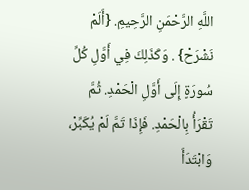اللَّهِ الرَّحْمَنِ الرَّحِيمِ. {أَلَمْ نَشْرَحْ} . وَكَذَلِكَ فِي أَوَّلِ كُلِّ سُورَةٍ إِلَى أَوَّلِ الْحَمْدِ. ثُمَّ تَقْرَأُ بِالْحَمْدِ. فَإِذَا تَمَّ لَمْ يُكَبِّرْ، وَابْتَدَأَ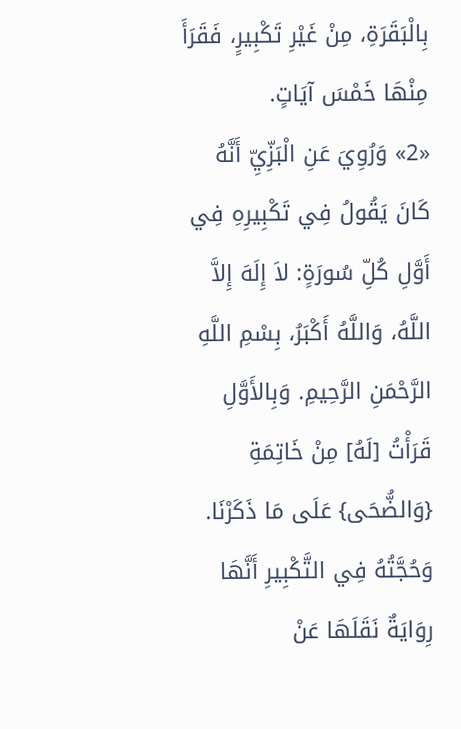بِالْبَقَرَةِ، مِنْ غَيْرِ تَكْبِيرٍ، فَقَرَأَ مِنْهَا خَمْسَ آيَاتٍ.
«2» وَرُوِيَ عَنِ الْبَزِّيِّ أَنَّهُ كَانَ يَقُولُ فِي تَكْبِيرِهِ فِي أَوَّلِ كُلِّ سُورَةٍ: لاَ إِلَهَ إِلاَّ اللَّهُ، وَاللَّهُ أَكْبَرُ، بِسْمِ اللَّهِ الرَّحْمَنِ الرَّحِيمِ. وَبِالأَوَّلِ قَرَأْتُ [لَهُ] مِنْ خَاتِمَةِ {وَالضُّحَى} عَلَى مَا ذَكَرْنَا.
وَحُجَّتُهُ فِي التَّكْبِيرِ أَنَّهَا رِوَايَةٌ نَقَلَهَا عَنْ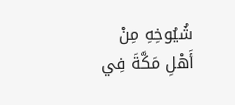شُيُوخِهِ مِنْ أَهْلِ مَكَّةَ فِي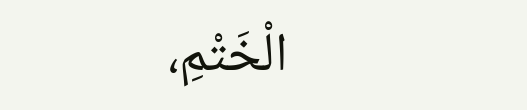الْخَتْمِ،